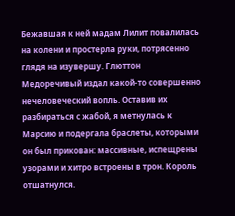Бежавшая к ней мадам Лилит повалилась на колени и простерла руки, потрясенно глядя на изувершу. Глюттон Медоречивый издал какой-то совершенно нечеловеческий вопль. Оставив их разбираться с жабой, я метнулась к Марсию и подергала браслеты, которыми он был прикован: массивные, испещрены узорами и хитро встроены в трон. Король отшатнулся.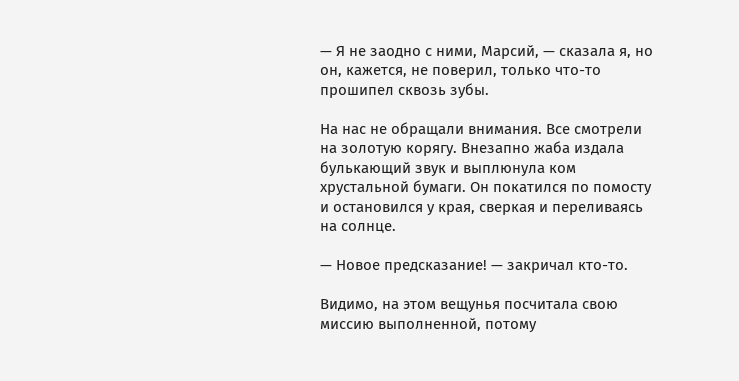— Я не заодно с ними, Марсий, — сказала я, но он, кажется, не поверил, только что-то прошипел сквозь зубы.

На нас не обращали внимания. Все смотрели на золотую корягу. Внезапно жаба издала булькающий звук и выплюнула ком хрустальной бумаги. Он покатился по помосту и остановился у края, сверкая и переливаясь на солнце.

— Новое предсказание! — закричал кто-то.

Видимо, на этом вещунья посчитала свою миссию выполненной, потому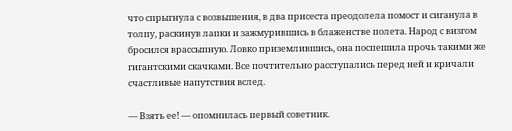что спрыгнула с возвышения, в два присеста преодолела помост и сиганула в толпу, раскинув лапки и зажмурившись в блаженстве полета. Народ с визгом бросился врассыпную. Ловко приземлившись, она поспешила прочь такими же гигантскими скачками. Все почтительно расступались перед ней и кричали счастливые напутствия вслед.

— Взять ее! — опомнилась первый советник.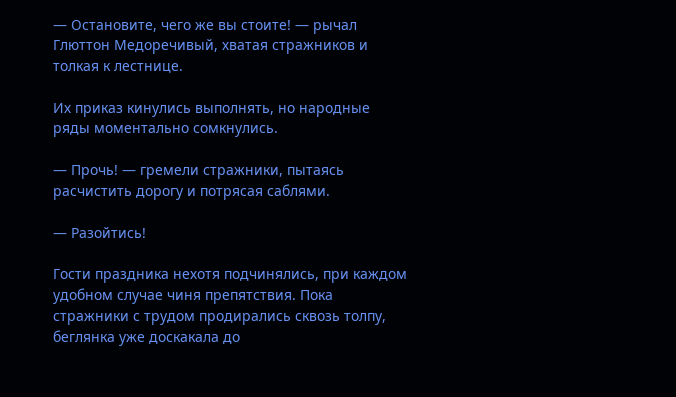— Остановите, чего же вы стоите! — рычал Глюттон Медоречивый, хватая стражников и толкая к лестнице.

Их приказ кинулись выполнять, но народные ряды моментально сомкнулись.

— Прочь! — гремели стражники, пытаясь расчистить дорогу и потрясая саблями.

— Разойтись!

Гости праздника нехотя подчинялись, при каждом удобном случае чиня препятствия. Пока стражники с трудом продирались сквозь толпу, беглянка уже доскакала до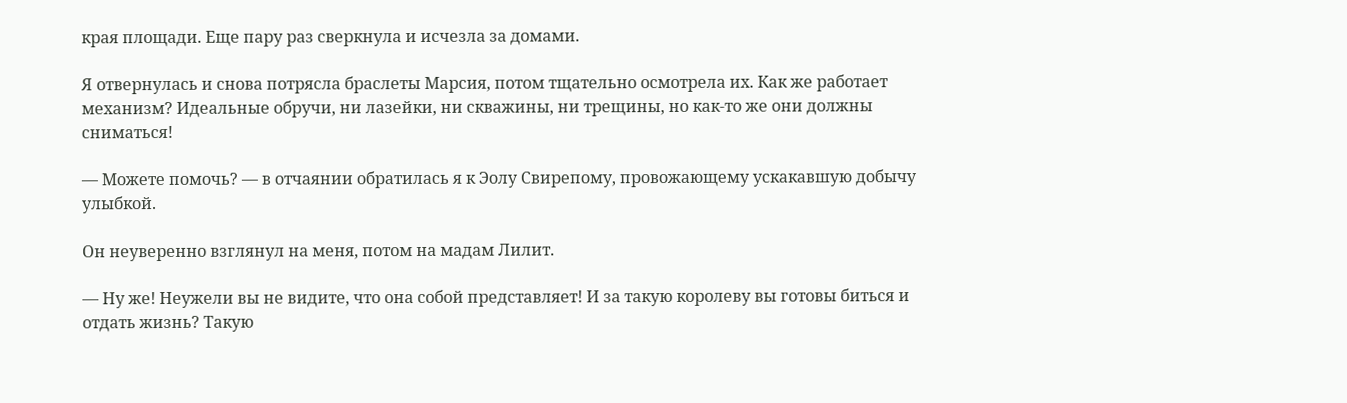края площади. Еще пару раз сверкнула и исчезла за домами.

Я отвернулась и снова потрясла браслеты Марсия, потом тщательно осмотрела их. Как же работает механизм? Идеальные обручи, ни лазейки, ни скважины, ни трещины, но как-то же они должны сниматься!

— Можете помочь? — в отчаянии обратилась я к Эолу Свирепому, провожающему ускакавшую добычу улыбкой.

Он неуверенно взглянул на меня, потом на мадам Лилит.

— Ну же! Неужели вы не видите, что она собой представляет! И за такую королеву вы готовы биться и отдать жизнь? Такую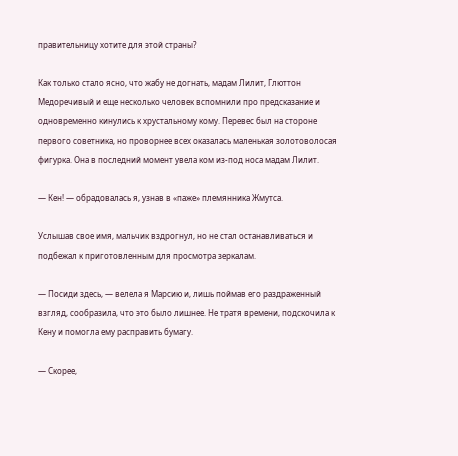правительницу хотите для этой страны?

Как только стало ясно, что жабу не догнать, мадам Лилит, Глюттон Медоречивый и еще несколько человек вспомнили про предсказание и одновременно кинулись к хрустальному кому. Перевес был на стороне первого советника, но проворнее всех оказалась маленькая золотоволосая фигурка. Она в последний момент увела ком из-под носа мадам Лилит.

— Кен! — обрадовалась я, узнав в «паже» племянника Жмутса.

Услышав свое имя, мальчик вздрогнул, но не стал останавливаться и подбежал к приготовленным для просмотра зеркалам.

— Посиди здесь, — велела я Марсию и, лишь поймав его раздраженный взгляд, сообразила, что это было лишнее. Не тратя времени, подскочила к Кену и помогла ему расправить бумагу.

— Скорее,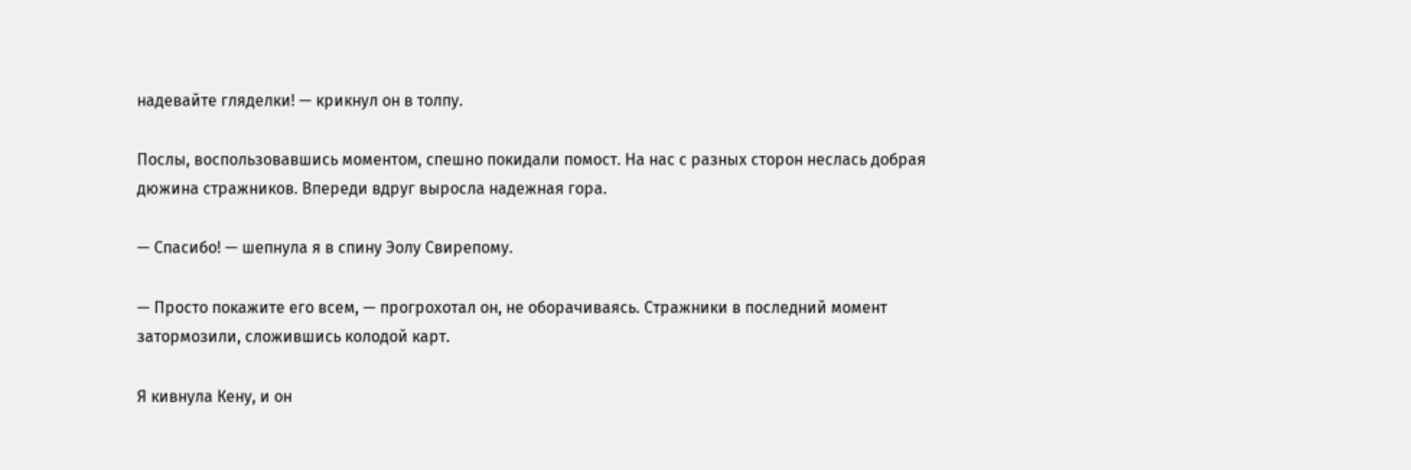надевайте гляделки! — крикнул он в толпу.

Послы, воспользовавшись моментом, спешно покидали помост. На нас с разных сторон неслась добрая дюжина стражников. Впереди вдруг выросла надежная гора.

— Спасибо! — шепнула я в спину Эолу Свирепому.

— Просто покажите его всем, — прогрохотал он, не оборачиваясь. Стражники в последний момент затормозили, сложившись колодой карт.

Я кивнула Кену, и он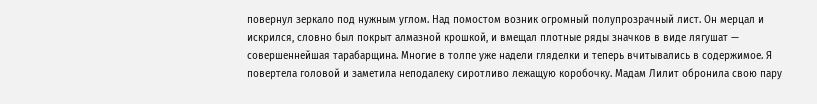повернул зеркало под нужным углом. Над помостом возник огромный полупрозрачный лист. Он мерцал и искрился, словно был покрыт алмазной крошкой, и вмещал плотные ряды значков в виде лягушат — совершеннейшая тарабарщина. Многие в толпе уже надели гляделки и теперь вчитывались в содержимое. Я повертела головой и заметила неподалеку сиротливо лежащую коробочку. Мадам Лилит обронила свою пару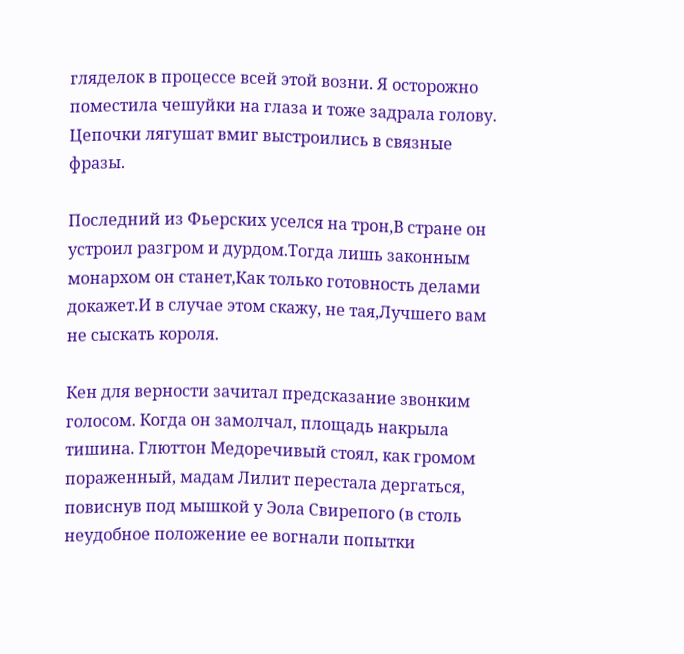гляделок в процессе всей этой возни. Я осторожно поместила чешуйки на глаза и тоже задрала голову. Цепочки лягушат вмиг выстроились в связные фразы.

Последний из Фьерских уселся на трон,В стране он устроил разгром и дурдом.Тогда лишь законным монархом он станет,Как только готовность делами докажет.И в случае этом скажу, не тая,Лучшего вам не сыскать короля.

Кен для верности зачитал предсказание звонким голосом. Когда он замолчал, площадь накрыла тишина. Глюттон Медоречивый стоял, как громом пораженный, мадам Лилит перестала дергаться, повиснув под мышкой у Эола Свирепого (в столь неудобное положение ее вогнали попытки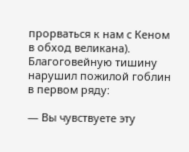прорваться к нам с Кеном в обход великана). Благоговейную тишину нарушил пожилой гоблин в первом ряду:

— Вы чувствуете эту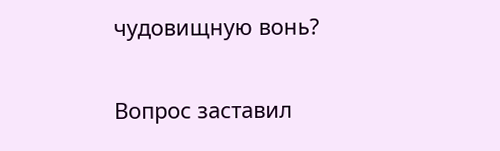чудовищную вонь?

Вопрос заставил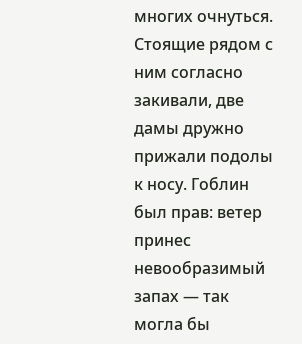многих очнуться. Стоящие рядом с ним согласно закивали, две дамы дружно прижали подолы к носу. Гоблин был прав: ветер принес невообразимый запах — так могла бы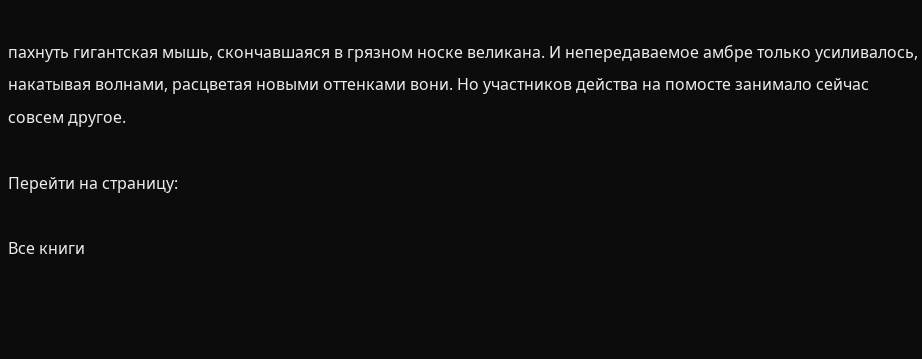пахнуть гигантская мышь, скончавшаяся в грязном носке великана. И непередаваемое амбре только усиливалось, накатывая волнами, расцветая новыми оттенками вони. Но участников действа на помосте занимало сейчас совсем другое.

Перейти на страницу:

Все книги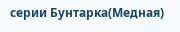серии Бунтарка(Медная)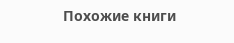Похожие книги